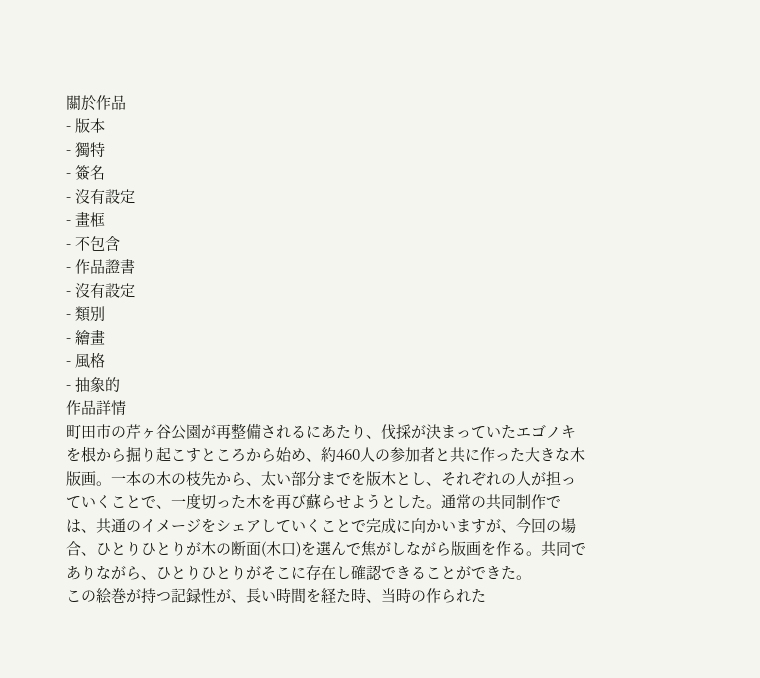關於作品
- 版本
- 獨特
- 簽名
- 沒有設定
- 畫框
- 不包含
- 作品證書
- 沒有設定
- 類別
- 繪畫
- 風格
- 抽象的
作品詳情
町田市の芹ヶ谷公園が再整備されるにあたり、伐採が決まっていたエゴノキを根から掘り起こすところから始め、約460人の参加者と共に作った大きな木版画。一本の木の枝先から、太い部分までを版木とし、それぞれの人が担っていくことで、一度切った木を再び蘇らせようとした。通常の共同制作では、共通のイメージをシェアしていくことで完成に向かいますが、今回の場合、ひとりひとりが木の断面(木口)を選んで焦がしながら版画を作る。共同でありながら、ひとりひとりがそこに存在し確認できることができた。
この絵巻が持つ記録性が、長い時間を経た時、当時の作られた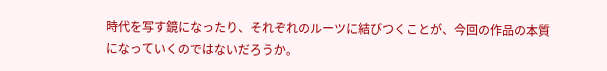時代を写す鏡になったり、それぞれのルーツに結びつくことが、今回の作品の本質になっていくのではないだろうか。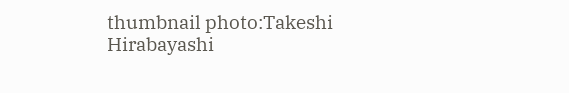thumbnail photo:Takeshi Hirabayashi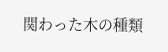関わった木の種類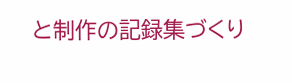と制作の記録集づくり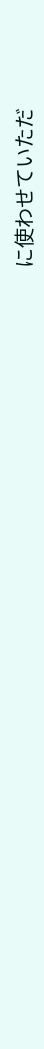に使わせていただ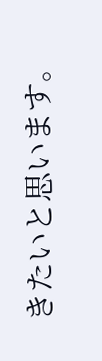きたいと思います。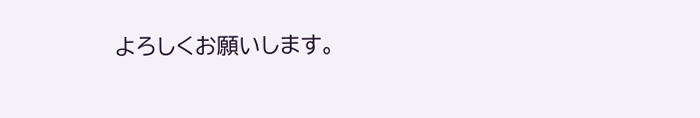よろしくお願いします。